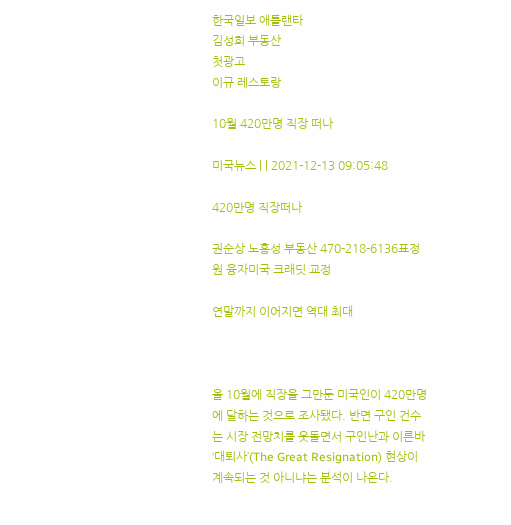한국일보 애틀랜타
김성희 부동산
첫광고
이규 레스토랑

10월 420만명 직장 떠나

미국뉴스 | | 2021-12-13 09:05:48

420만명 직장떠나

권순상 노흥성 부동산 470-218-6136표정원 융자미국 크래딧 교정

연말까지 이어지면 역대 최대



올 10월에 직장을 그만둔 미국인이 420만명에 달하는 것으로 조사됐다. 반면 구인 건수는 시장 전망치를 웃돌면서 구인난과 이른바 ‘대퇴사’(The Great Resignation) 현상이 계속되는 것 아니냐는 분석이 나온다.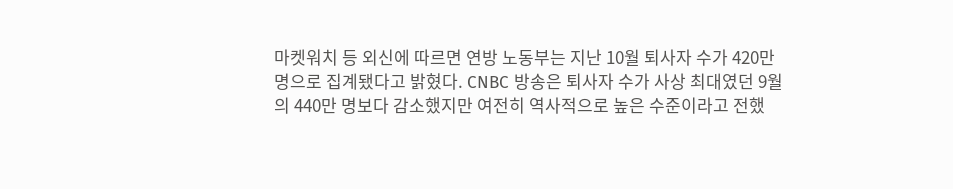마켓워치 등 외신에 따르면 연방 노동부는 지난 10월 퇴사자 수가 420만명으로 집계됐다고 밝혔다. CNBC 방송은 퇴사자 수가 사상 최대였던 9월의 440만 명보다 감소했지만 여전히 역사적으로 높은 수준이라고 전했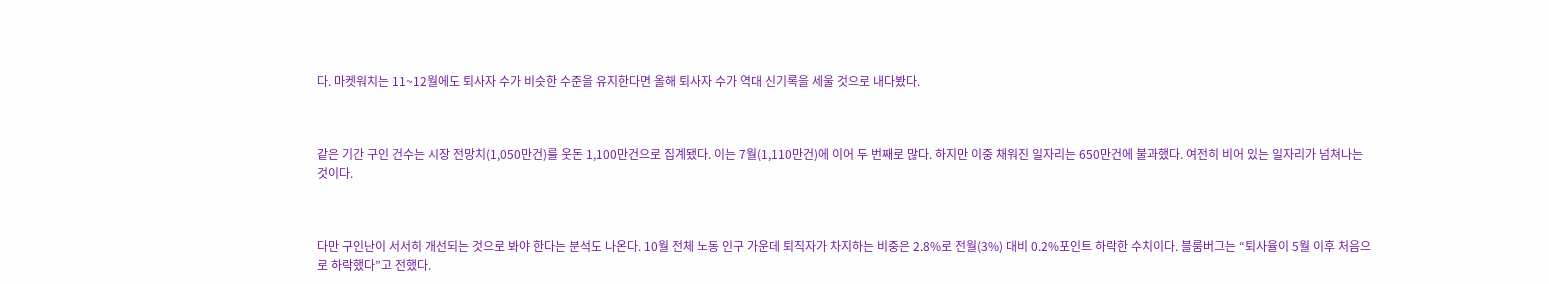다. 마켓워치는 11~12월에도 퇴사자 수가 비슷한 수준을 유지한다면 올해 퇴사자 수가 역대 신기록을 세울 것으로 내다봤다.



같은 기간 구인 건수는 시장 전망치(1,050만건)를 웃돈 1,100만건으로 집계됐다. 이는 7월(1,110만건)에 이어 두 번째로 많다. 하지만 이중 채워진 일자리는 650만건에 불과했다. 여전히 비어 있는 일자리가 넘쳐나는 것이다.



다만 구인난이 서서히 개선되는 것으로 봐야 한다는 분석도 나온다. 10월 전체 노동 인구 가운데 퇴직자가 차지하는 비중은 2.8%로 전월(3%) 대비 0.2%포인트 하락한 수치이다. 블룸버그는 “퇴사율이 5월 이후 처음으로 하락했다”고 전했다.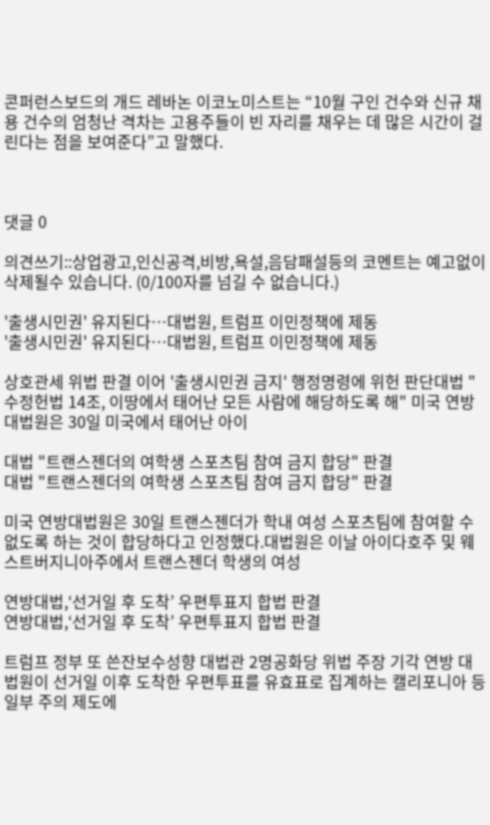콘퍼런스보드의 개드 레바논 이코노미스트는 “10월 구인 건수와 신규 채용 건수의 엄청난 격차는 고용주들이 빈 자리를 채우는 데 많은 시간이 걸린다는 점을 보여준다”고 말했다.



댓글 0

의견쓰기::상업광고,인신공격,비방,욕설,음담패설등의 코멘트는 예고없이 삭제될수 있습니다. (0/100자를 넘길 수 없습니다.)

'출생시민권' 유지된다…대법원, 트럼프 이민정책에 제동
'출생시민권' 유지된다…대법원, 트럼프 이민정책에 제동

상호관세 위법 판결 이어 '출생시민권 금지' 행정명령에 위헌 판단대법 "수정헌법 14조, 이땅에서 태어난 모든 사람에 해당하도록 해" 미국 연방대법원은 30일 미국에서 태어난 아이

대법 "트랜스젠더의 여학생 스포츠팀 참여 금지 합당" 판결
대법 "트랜스젠더의 여학생 스포츠팀 참여 금지 합당" 판결

미국 연방대법원은 30일 트랜스젠더가 학내 여성 스포츠팀에 참여할 수 없도록 하는 것이 합당하다고 인정했다.대법원은 이날 아이다호주 및 웨스트버지니아주에서 트랜스젠더 학생의 여성

연방대법,‘선거일 후 도착’ 우편투표지 합법 판결
연방대법,‘선거일 후 도착’ 우편투표지 합법 판결

트럼프 정부 또 쓴잔보수성향 대법관 2명공화당 위법 주장 기각 연방 대법원이 선거일 이후 도착한 우편투표를 유효표로 집계하는 캘리포니아 등 일부 주의 제도에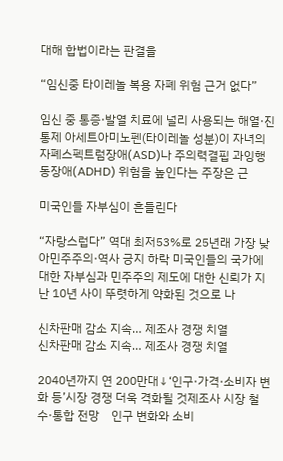대해 합법이라는 판결을

“임신중 타이레놀 복용 자폐 위험 근거 없다”

임신 중 통증·발열 치료에 널리 사용되는 해열·진통제 아세트아미노펜(타이레놀 성분)이 자녀의 자폐스펙트럼장애(ASD)나 주의력결핍 과잉행동장애(ADHD) 위험을 높인다는 주장은 근

미국인들 자부심이 흔들린다

“자랑스럽다” 역대 최저53%로 25년래 가장 낮아민주주의·역사 긍지 하락 미국인들의 국가에 대한 자부심과 민주주의 제도에 대한 신뢰가 지난 10년 사이 뚜렷하게 약화된 것으로 나

신차판매 감소 지속… 제조사 경쟁 치열
신차판매 감소 지속… 제조사 경쟁 치열

2040년까지 연 200만대↓‘인구·가격·소비자 변화 등’시장 경쟁 더욱 격화될 것제조사 시장 철수·통합 전망    인구 변화와 소비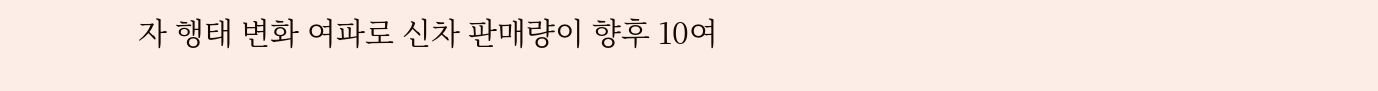자 행태 변화 여파로 신차 판매량이 향후 10여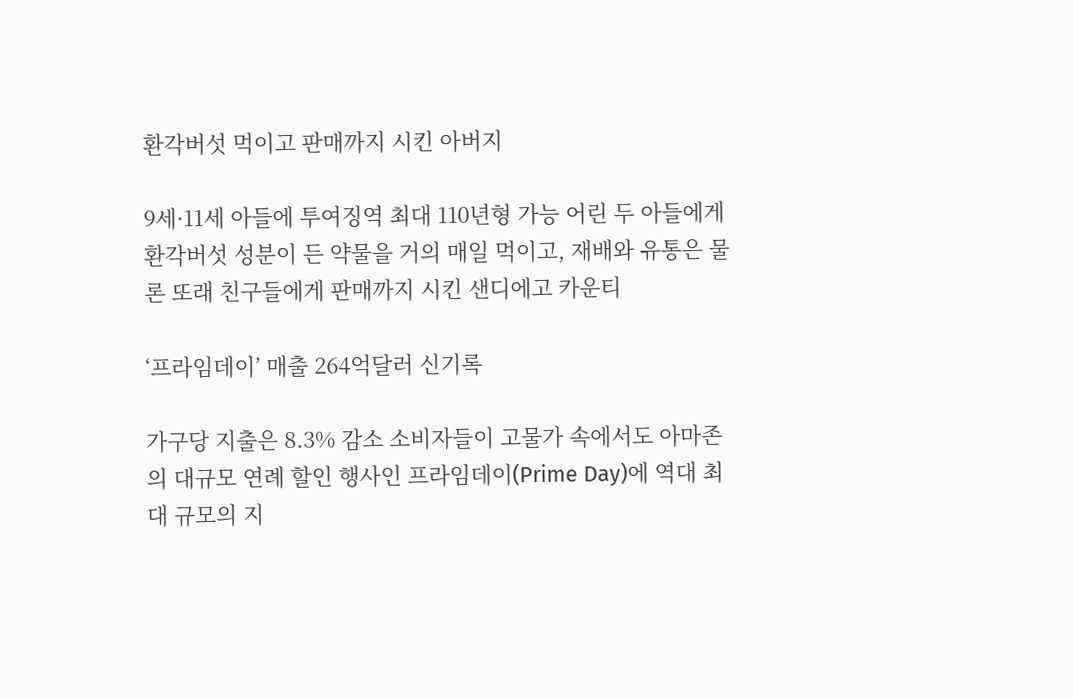환각버섯 먹이고 판매까지 시킨 아버지

9세·11세 아들에 투여징역 최대 110년형 가능 어린 두 아들에게 환각버섯 성분이 든 약물을 거의 매일 먹이고, 재배와 유통은 물론 또래 친구들에게 판매까지 시킨 샌디에고 카운티

‘프라임데이’ 매출 264억달러 신기록

가구당 지출은 8.3% 감소 소비자들이 고물가 속에서도 아마존의 대규모 연례 할인 행사인 프라임데이(Prime Day)에 역대 최대 규모의 지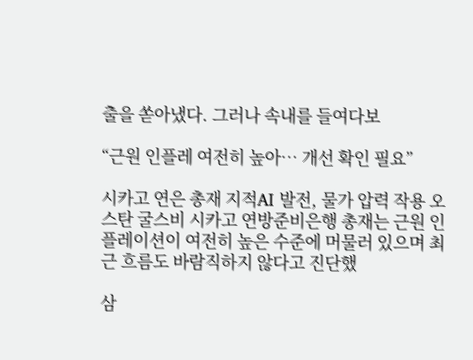출을 쏟아냈다. 그러나 속내를 들여다보

“근원 인플레 여전히 높아… 개선 확인 필요”

시카고 연은 총재 지적AI 발전, 물가 압력 작용 오스탄 굴스비 시카고 연방준비은행 총재는 근원 인플레이션이 여전히 높은 수준에 머물러 있으며 최근 흐름도 바람직하지 않다고 진단했

삼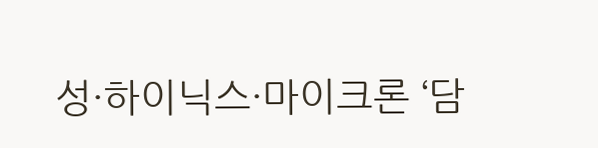성·하이닉스·마이크론 ‘담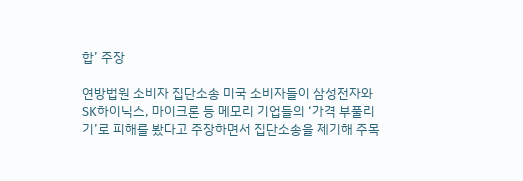합’ 주장

연방법원 소비자 집단소송 미국 소비자들이 삼성전자와 SK하이닉스, 마이크론 등 메모리 기업들의 ‘가격 부풀리기’로 피해를 봤다고 주장하면서 집단소송을 제기해 주목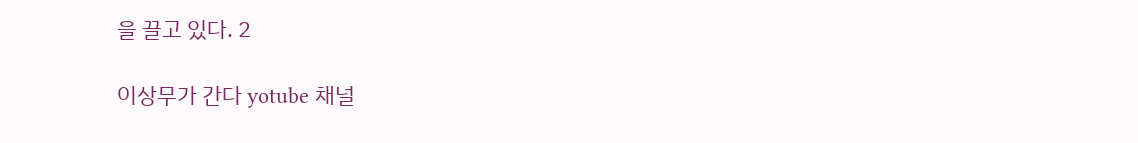을 끌고 있다. 2

이상무가 간다 yotube 채널